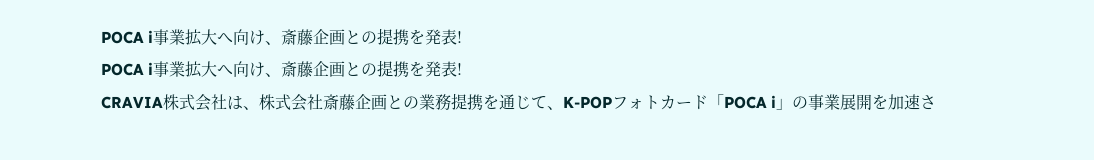POCA i事業拡大へ向け、斎藤企画との提携を発表!
POCA i事業拡大へ向け、斎藤企画との提携を発表!
CRAVIA株式会社は、株式会社斎藤企画との業務提携を通じて、K-POPフォトカード「POCA i」の事業展開を加速さ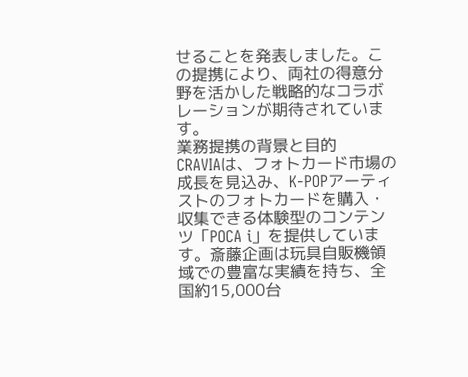せることを発表しました。この提携により、両社の得意分野を活かした戦略的なコラボレーションが期待されています。
業務提携の背景と目的
CRAVIAは、フォトカード市場の成長を見込み、K-POPアーティストのフォトカードを購入・収集できる体験型のコンテンツ「POCA i」を提供しています。斎藤企画は玩具自販機領域での豊富な実績を持ち、全国約15,000台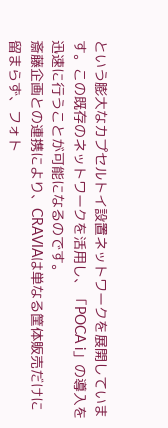という膨大なカプセルトイ設置ネットワークを展開しています。この既存のネットワークを活用し、「POCA i」の導入を迅速に行うことが可能になるのです。
斎藤企画との連携により、CRAVIAは単なる筐体販売だけに留まらず、フォト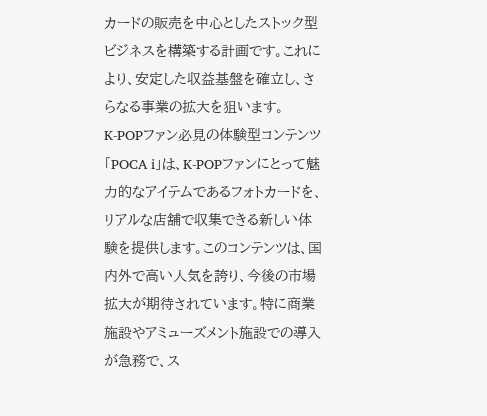カードの販売を中心としたストック型ビジネスを構築する計画です。これにより、安定した収益基盤を確立し、さらなる事業の拡大を狙います。
K-POPファン必見の体験型コンテンツ
「POCA i」は、K-POPファンにとって魅力的なアイテムであるフォトカードを、リアルな店舗で収集できる新しい体験を提供します。このコンテンツは、国内外で高い人気を誇り、今後の市場拡大が期待されています。特に商業施設やアミューズメント施設での導入が急務で、ス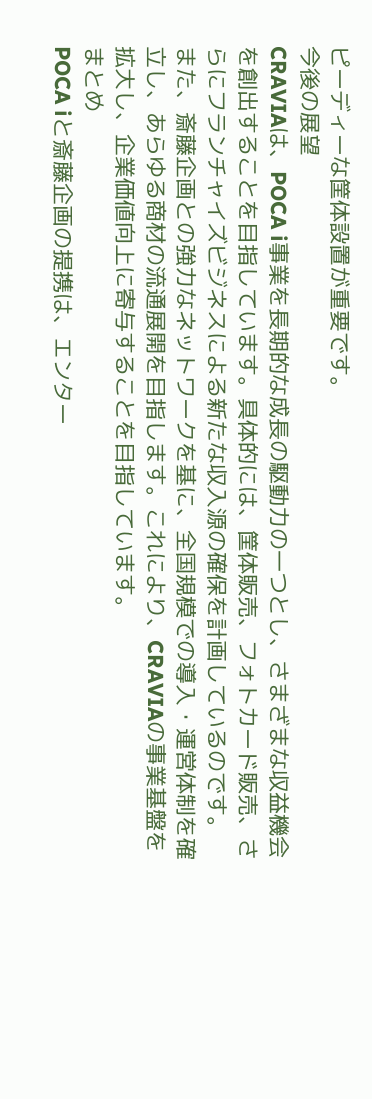ピーディーな筐体設置が重要です。
今後の展望
CRAVIAは、POCA i事業を長期的な成長の駆動力の一つとし、さまざまな収益機会を創出することを目指しています。具体的には、筐体販売、フォトカード販売、さらにフランチャイズビジネスによる新たな収入源の確保を計画しているのです。
また、斎藤企画との強力なネットワークを基に、全国規模での導入・運営体制を確立し、あらゆる商材の流通展開を目指します。これにより、CRAVIAの事業基盤を拡大し、企業価値向上に寄与することを目指しています。
まとめ
POCA iと斎藤企画の提携は、エンター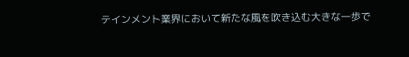テインメント業界において新たな風を吹き込む大きな一歩で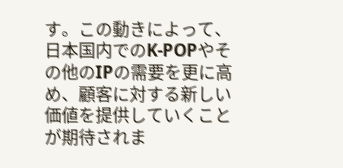す。この動きによって、日本国内でのK-POPやその他のIPの需要を更に高め、顧客に対する新しい価値を提供していくことが期待されま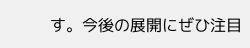す。今後の展開にぜひ注目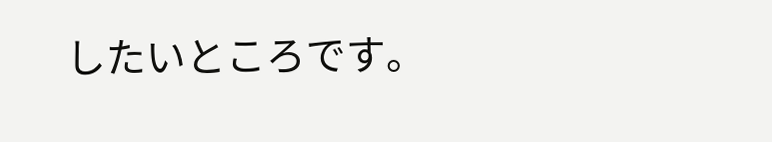したいところです。